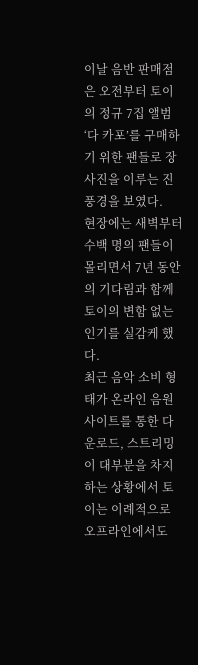이날 음반 판매점은 오전부터 토이의 정규 7집 앨범 ‘다 카포’를 구매하기 위한 팬들로 장사진을 이루는 진풍경을 보였다.
현장에는 새벽부터 수백 명의 팬들이 몰리면서 7년 동안의 기다림과 함께 토이의 변함 없는 인기를 실감케 했다.
최근 음악 소비 형태가 온라인 음원 사이트를 통한 다운로드, 스트리밍이 대부분을 차지하는 상황에서 토이는 이례적으로 오프라인에서도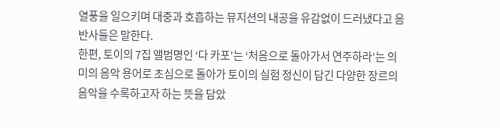열풍을 일으키며 대중과 호흡하는 뮤지션의 내공을 유감없이 드러냈다고 음반사들은 말한다.
한편, 토이의 7집 앨범명인 ‘다 카포’는 ‘처음으로 돌아가서 연주하라’는 의미의 음악 용어로 초심으로 돌아가 토이의 실험 정신이 담긴 다양한 장르의 음악을 수록하고자 하는 뜻을 담았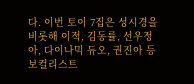다. 이번 토이 7집은 성시경을 비롯해 이적, 김동률, 선우정아, 다이나믹 듀오, 권진아 등 보컬리스트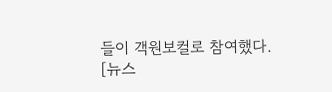들이 객원보컬로 참여했다.
[뉴스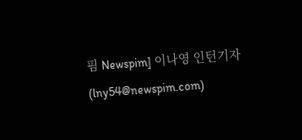핌 Newspim] 이나영 인턴기자(lny54@newspim.com)